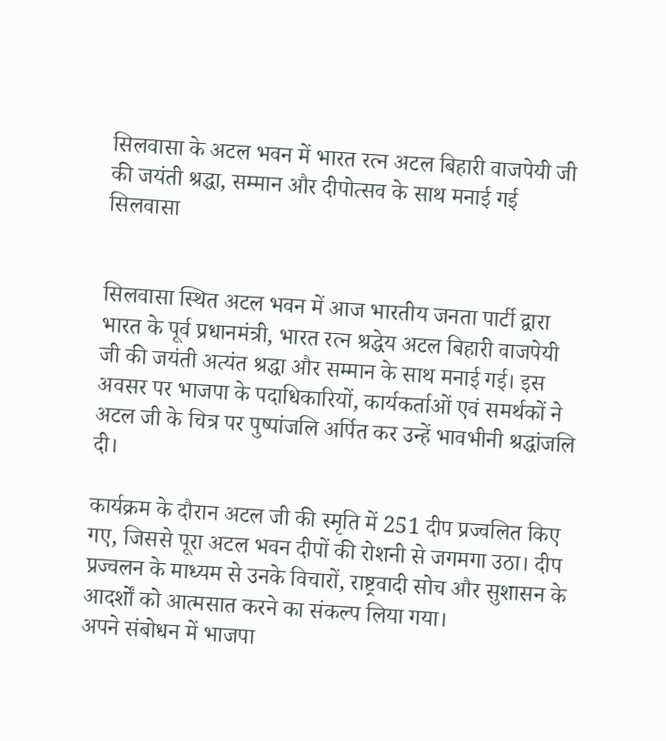सिलवासा के अटल भवन में भारत रत्न अटल बिहारी वाजपेयी जी की जयंती श्रद्धा, सम्मान और दीपोत्सव के साथ मनाई गई
सिलवासा


सिलवासा स्थित अटल भवन में आज भारतीय जनता पार्टी द्वारा भारत के पूर्व प्रधानमंत्री, भारत रत्न श्रद्धेय अटल बिहारी वाजपेयी जी की जयंती अत्यंत श्रद्धा और सम्मान के साथ मनाई गई। इस अवसर पर भाजपा के पदाधिकारियों, कार्यकर्ताओं एवं समर्थकों ने अटल जी के चित्र पर पुष्पांजलि अर्पित कर उन्हें भावभीनी श्रद्धांजलि दी।

कार्यक्रम के दौरान अटल जी की स्मृति में 251 दीप प्रज्वलित किए गए, जिससे पूरा अटल भवन दीपों की रोशनी से जगमगा उठा। दीप प्रज्वलन के माध्यम से उनके विचारों, राष्ट्रवादी सोच और सुशासन के आदर्शों को आत्मसात करने का संकल्प लिया गया।
अपने संबोधन में भाजपा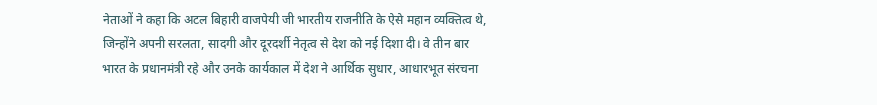नेताओं ने कहा कि अटल बिहारी वाजपेयी जी भारतीय राजनीति के ऐसे महान व्यक्तित्व थे, जिन्होंने अपनी सरलता, सादगी और दूरदर्शी नेतृत्व से देश को नई दिशा दी। वे तीन बार भारत के प्रधानमंत्री रहे और उनके कार्यकाल में देश ने आर्थिक सुधार, आधारभूत संरचना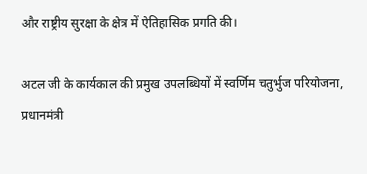और राष्ट्रीय सुरक्षा के क्षेत्र में ऐतिहासिक प्रगति की।

अटल जी के कार्यकाल की प्रमुख उपलब्धियों में स्वर्णिम चतुर्भुज परियोजना, प्रधानमंत्री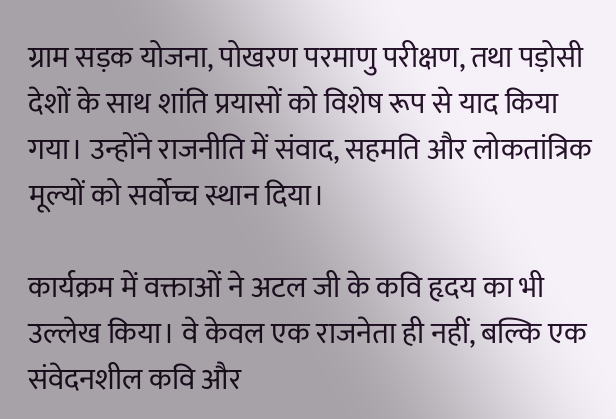ग्राम सड़क योजना, पोखरण परमाणु परीक्षण, तथा पड़ोसी देशों के साथ शांति प्रयासों को विशेष रूप से याद किया गया। उन्होंने राजनीति में संवाद, सहमति और लोकतांत्रिक मूल्यों को सर्वोच्च स्थान दिया।

कार्यक्रम में वक्ताओं ने अटल जी के कवि हृदय का भी उल्लेख किया। वे केवल एक राजनेता ही नहीं, बल्कि एक संवेदनशील कवि और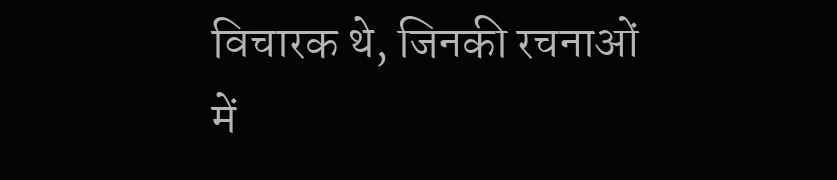विचारक थे, जिनकी रचनाओं में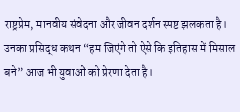राष्ट्रप्रेम, मानवीय संवेदना और जीवन दर्शन स्पष्ट झलकता है। उनका प्रसिद्ध कथन “हम जिएंगे तो ऐसे कि इतिहास में मिसाल बने” आज भी युवाओं को प्रेरणा देता है।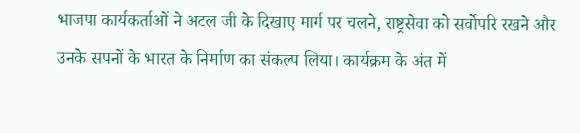भाजपा कार्यकर्ताओं ने अटल जी के दिखाए मार्ग पर चलने, राष्ट्रसेवा को सर्वोपरि रखने और उनके सपनों के भारत के निर्माण का संकल्प लिया। कार्यक्रम के अंत में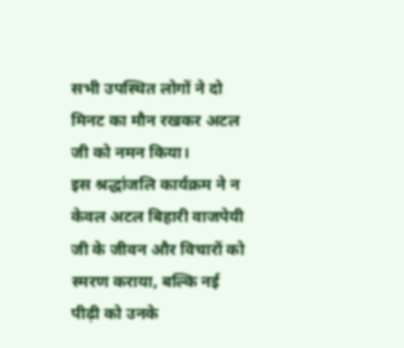सभी उपस्थित लोगों ने दो मिनट का मौन रखकर अटल जी को नमन किया।
इस श्रद्धांजलि कार्यक्रम ने न केवल अटल बिहारी वाजपेयी जी के जीवन और विचारों को स्मरण कराया, बल्कि नई पीढ़ी को उनके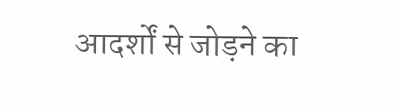आदर्शों से जोड़ने का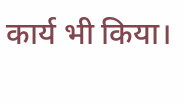कार्य भी किया।